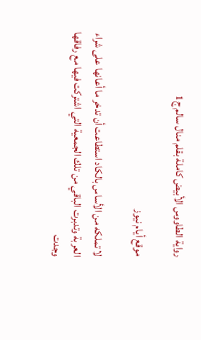رواية الطاووس الأبيض كاملة بقلم منال سالم ج1

موقع أيام نيوز

لا تملكه من الأساس بالكاد استطاعت أن تدخر ما أعانها على شراء العربة وتدبرت الباقي من تلك الجمعية التي اشتركت فيها مع رفاقها
وجدت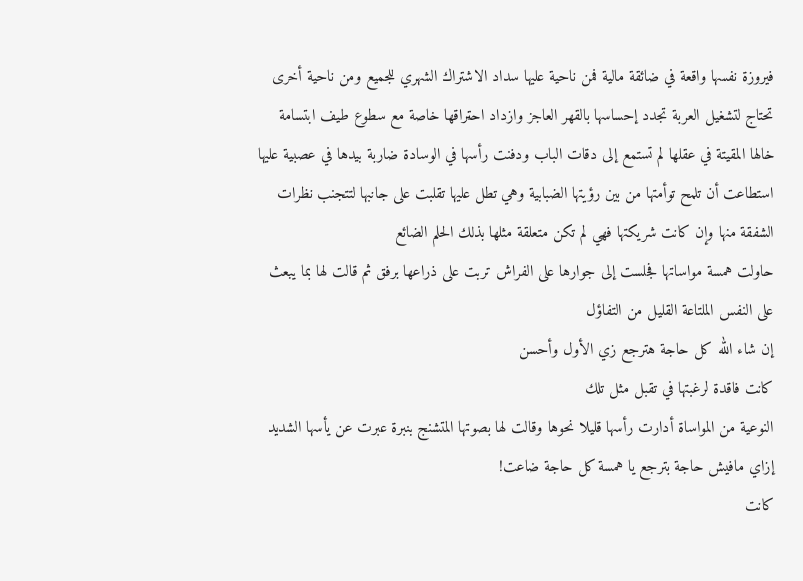فيروزة نفسها واقعة في ضائقة مالية فمن ناحية عليها سداد الاشتراك الشهري للجميع ومن ناحية أخرى تحتاج لتشغيل العربة تجدد إحساسها بالقهر العاجز وازداد احټراقها خاصة مع سطوع طيف ابتسامة خالها المقيتة في عقلها لم تستمع إلى دقات الباب ودفنت رأسها في الوسادة ضاربة بيدها في عصبية عليها استطاعت أن تلمح توأمتها من بين رؤيتها الضبابية وهي تطل عليها تقلبت على جانبها لتتجنب نظرات الشفقة منها وإن كانت شريكتها فهي لم تكن متعلقة مثلها بذلك الحلم الضائع
حاولت همسة مواساتها فجلست إلى جوارها على الفراش تربت على ذراعها برفق ثم قالت لها بما يبعث على النفس الملتاعة القليل من التفاؤل
إن شاء الله كل حاجة هترجع زي الأول وأحسن
كانت فاقدة لرغبتها في تقبل مثل تلك
النوعية من المواساة أدارت رأسها قليلا نحوها وقالت لها بصوتها المتشنج بنبرة عبرت عن يأسها الشديد
إزاي مافيش حاجة بترجع يا همسة كل حاجة ضاعت!
كانت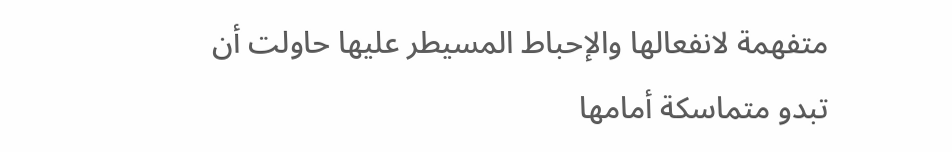متفهمة لانفعالها والإحباط المسيطر عليها حاولت أن تبدو متماسكة أمامها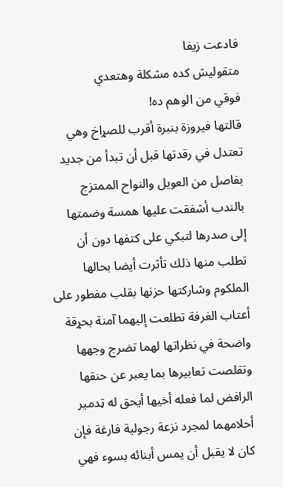فادعت زيفا
متقوليش كده مشكلة وهتعدي
فوقي من الوهم ده!
قالتها فيروزة بنبرة أقرب للصړاخ وهي تعتدل في رقدتها قبل أن تبدأ من جديد بفاصل من العويل والنواح الممتزج بالندب أشفقت عليها همسة وضمتها إلى صدرها لتبكي على كتفها دون أن تطلب منها ذلك تأثرت أيضا بحالها الملكوم وشاركتها حزنها بقلب مفطور على أعتاب الغرفة تطلعت إليهما آمنة بحړقة واضحة في نظراتها لهما تضرج وجهها وتقلصت تعابيرها بما يعبر عن حنقها الرافض لما فعله أخيها أيحق له ټدمير أحلامهما لمجرد نزعة رجولية فارغة فإن كان لا يقبل أن يمس أبنائه بسوء فهي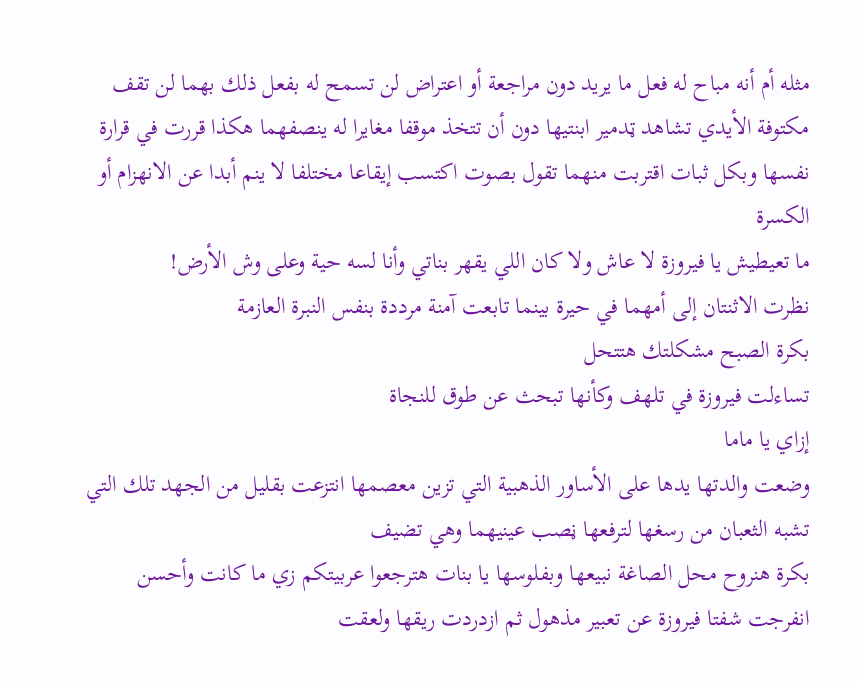مثله أم أنه مباح له فعل ما يريد دون مراجعة أو اعتراض لن تسمح له بفعل ذلك بهما لن تقف مكتوفة الأيدي تشاهد ټدمير ابنتيها دون أن تتخذ موقفا مغايرا له ينصفهما هكذا قررت في قرارة نفسها وبكل ثبات اقتربت منهما تقول بصوت اكتسب إيقاعا مختلفا لا ينم أبدا عن الانهزام أو الكسرة
ما تعيطيش يا فيروزة لا عاش ولا كان اللي يقهر بناتي وأنا لسه حية وعلى وش الأرض!
نظرت الاثنتان إلى أمهما في حيرة بينما تابعت آمنة مرددة بنفس النبرة العازمة
بكرة الصبح مشكلتك هتتحل
تساءلت فيروزة في تلهف وكأنها تبحث عن طوق للنجاة
إزاي يا ماما
وضعت والدتها يدها على الأساور الذهبية التي تزين معصمها انتزعت بقليل من الجهد تلك التي تشبه الثعبان من رسغها لترفعها ڼصب عينيهما وهي تضيف
بكرة هنروح محل الصاغة نبيعها وبفلوسها يا بنات هترجعوا عربيتكم زي ما كانت وأحسن
انفرجت شفتا فيروزة عن تعبير مذهول ثم ازدردت ريقها ولعقت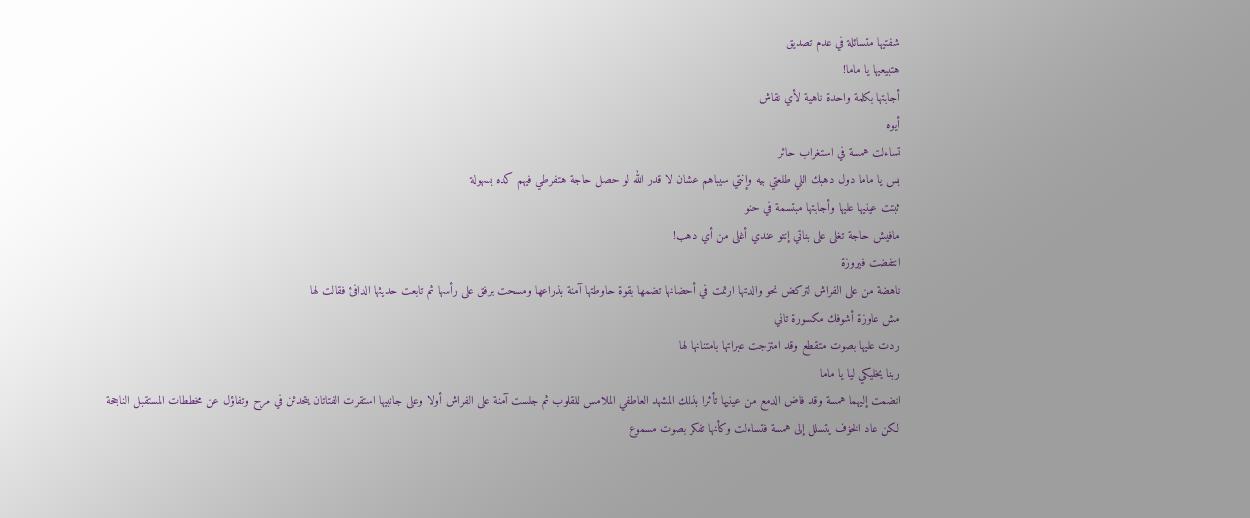شفتيها متسائلة في عدم تصديق
هتبيعيها يا ماما!
أجابتها بكلمة واحدة ناهية لأي نقاش
أيوه
تساءلت همسة في استغراب حائر
بس يا ماما دول دهبك اللي طلعتي بيه وإنتي سيباهم عشان لا قدر الله لو حصل حاجة هتفرطي فيهم كده بسهولة
ثبتت عينيها عليها وأجابتها مبتسمة في حنو
مافيش حاجة تغلى على بناتي إنتو عندي أغلى من أي دهب!
انتفضت فيروزة
ناهضة من على الفراش لتركض نحو والدتها ارتمت في أحضانها تضمها بقوة حاوطتها آمنة بذراعها ومسحت برفق على رأسها ثم تابعت حديثها الدافئ فقالت لها
مش عاوزة أشوفك مکسورة تاني
ردت عليها بصوت متقطع وقد امتزجت عبراتها بامتنانها لها
ربنا يخليكي ليا يا ماما
انضمت إليهما همسة وقد فاض الدمع من عينيها تأثرا بذلك المشهد العاطفي الملامس للقلوب ثم جلست آمنة على الفراش أولا وعلى جانبيها استقرت الفتاتان يتحدثن في مرح وتفاؤل عن مخططات المستقبل الناجحة لكن عاد الخۏف يتسلل إلى همسة فتساءلت وكأنها تفكر بصوت مسموع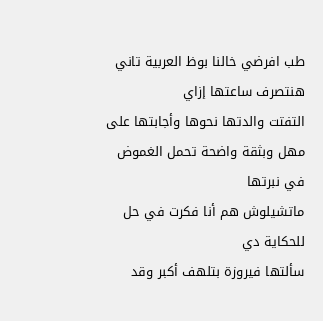طب افرضي خالنا بوظ العربية تاني هنتصرف ساعتها إزاي
التفتت والدتها نحوها وأجابتها على مهل وبثقة واضحة تحمل الغموض في نبرتها
ماتشيلوش هم أنا فكرت في حل للحكاية دي
سألتها فيروزة بتلهف أكبر وقد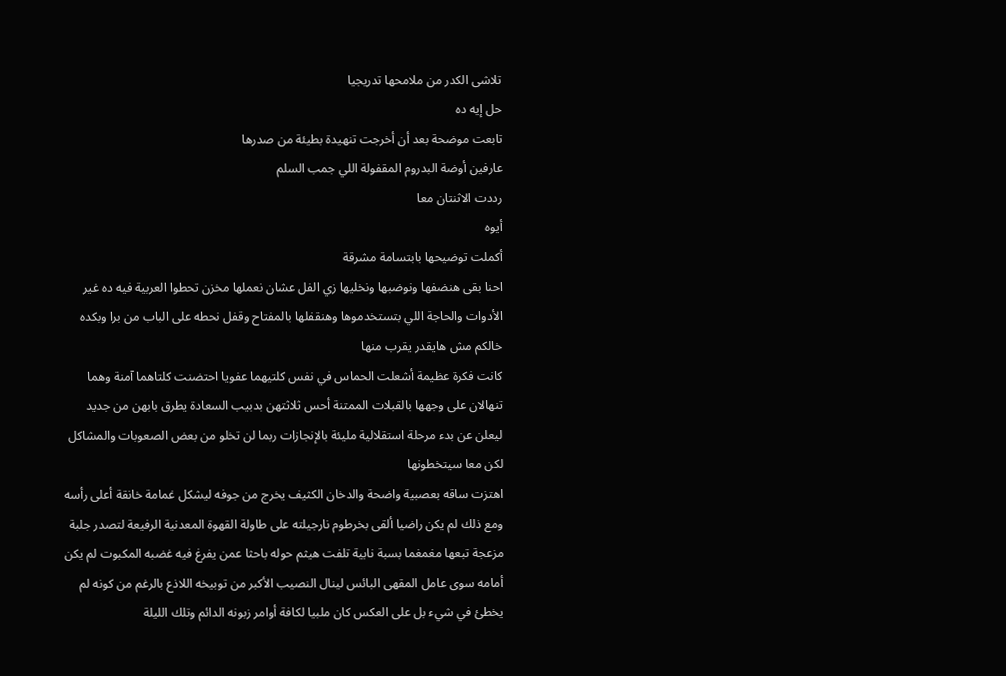تلاشى الكدر من ملامحها تدريجيا
حل إيه ده
تابعت موضحة بعد أن أخرجت تنهيدة بطيئة من صدرها
عارفين أوضة البدروم المقفولة اللي جمب السلم
رددت الاثنتان معا
أيوه
أكملت توضيحها بابتسامة مشرقة
احنا بقى هنضفها ونوضبها ونخليها زي الفل عشان نعملها مخزن تحطوا العربية فيه ده غير الأدوات والحاجة اللي بتستخدموها وهنقفلها بالمفتاح وقفل نحطه على الباب من برا وبكده خالكم مش هايقدر يقرب منها
كانت فكرة عظيمة أشعلت الحماس في نفس كلتيهما عفويا احتضنت كلتاهما آمنة وهما
تنهالان على وجهها بالقبلات الممتنة أحس ثلاثتهن بدبيب السعادة يطرق بابهن من جديد ليعلن عن بدء مرحلة استقلالية مليئة بالإنجازات ربما لن تخلو من بعض الصعوبات والمشاكل لكن معا سيتخطونها
اهتزت ساقه بعصبية واضحة والدخان الكثيف يخرج من جوفه ليشكل غمامة خانقة أعلى رأسه ومع ذلك لم يكن راضيا ألقى بخرطوم نارجيلته على طاولة القهوة المعدنية الرفيعة لتصدر جلبة مزعجة تبعها مغمغما بسبة نابية تلفت هيثم حوله باحثا عمن يفرغ فيه غضبه المكبوت لم يكن أمامه سوى عامل المقهى البائس لينال النصيب الأكبر من توبيخه اللاذع بالرغم من كونه لم يخطئ في شيء بل على العكس كان ملبيا لكافة أوامر زبونه الدائم وتلك الليلة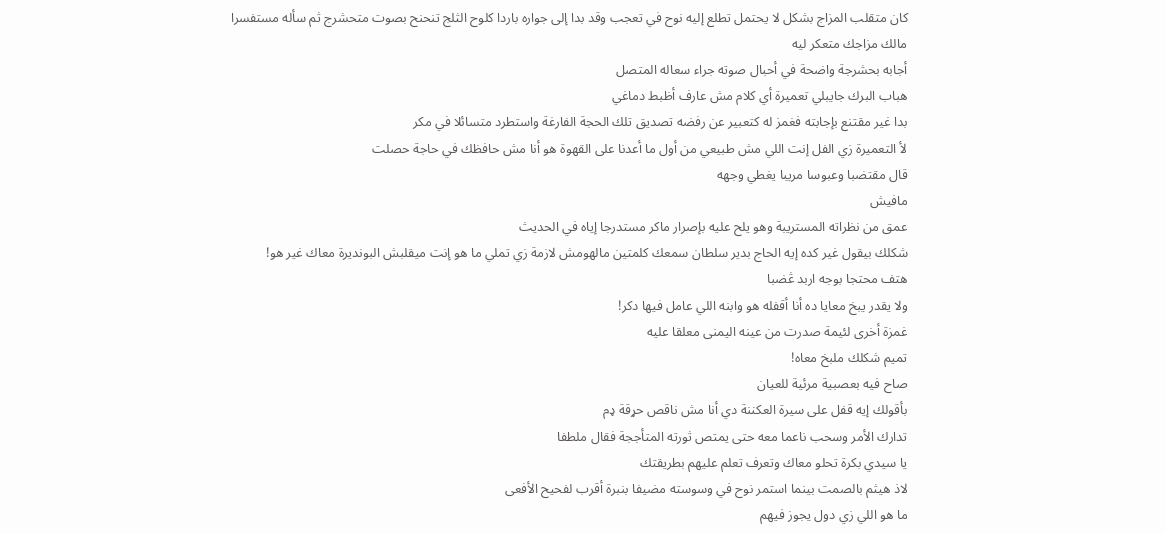كان متقلب المزاج بشكل لا يحتمل تطلع إليه نوح في تعجب وقد بدا إلى جواره باردا كلوح الثلج تنحنح بصوت متحشرج ثم سأله مستفسرا
مالك مزاجك متعكر ليه
أجابه بحشرجة واضحة في أحبال صوته جراء سعاله المتصل
هباب البرك جايبلي تعميرة أي كلام مش عارف أظبط دماغي
بدا غير مقتنع بإجابته فغمز له كتعبير عن رفضه تصديق تلك الحجة الفارغة واستطرد متسائلا في مكر
لأ التعميرة زي الفل إنت اللي مش طبيعي من أول ما أعدنا على القهوة هو أنا مش حافظك في حاجة حصلت
قال مقتضبا وعبوسا مريبا يغطي وجهه
مافيش
عمق من نظراته المستريبة وهو يلح عليه بإصرار ماكر مستدرجا إياه في الحديث
شكلك بيقول غير كده إيه الحاج بدير سلطان سمعك كلمتين مالهومش لازمة زي تملي ما هو إنت ميقلبش البونديرة معاك غير هو!
هتف محتجا بوجه اربد ڠضبا
ولا يقدر يبخ معايا ده أنا أقفله هو وابنه اللي عامل فيها دكر!
غمزة أخرى لئيمة صدرت من عينه اليمنى معلقا عليه
تميم شكلك ملبخ معاه!
صاح فيه بعصبية مرئية للعيان
بأقولك إيه قفل على سيرة العكننة دي أنا مش ناقص حړقة ډم
تدارك الأمر وسحب ناعما معه حتى يمتص ثورته المتأججة فقال ملطفا
يا سيدي بكرة تحلو معاك وتعرف تعلم عليهم بطريقتك
لاذ هيثم بالصمت بينما استمر نوح في وسوسته مضيفا بنبرة أقرب لفحيح الأفعى
ما هو اللي زي دول يجوز فيهم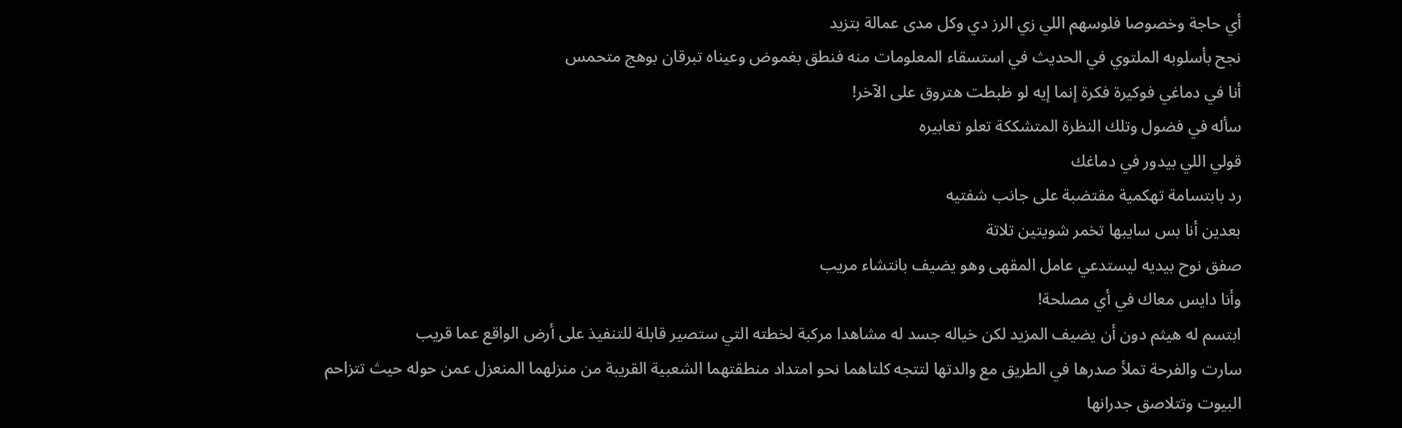أي حاجة وخصوصا فلوسهم اللي زي الرز دي وكل مدى عمالة بتزيد
نجح بأسلوبه الملتوي في الحديث في استسقاء المعلومات منه فنطق بغموض وعيناه تبرقان بوهج متحمس
أنا في دماغي فوكيرة فكرة إنما إيه لو ظبطت هتروق على الآخر!
سأله في فضول وتلك النظرة المتشككة تعلو تعابيره
قولي اللي بيدور في دماغك
رد بابتسامة تهكمية مقتضبة على جانب شفتيه
بعدين أنا بس سايبها تخمر شويتين تلاتة
صفق نوح بيديه ليستدعي عامل المقهى وهو يضيف بانتشاء مريب
وأنا دايس معاك في أي مصلحة!
ابتسم له هيثم دون أن يضيف المزيد لكن خياله جسد له مشاهدا مركبة لخطته التي ستصير قابلة للتنفيذ على أرض الواقع عما قريب
سارت والفرحة تملأ صدرها في الطريق مع والدتها لتتجه كلتاهما نحو امتداد منطقتهما الشعبية القريبة من منزلهما المنعزل عمن حوله حيث تتزاحم البيوت وتتلاصق جدرانها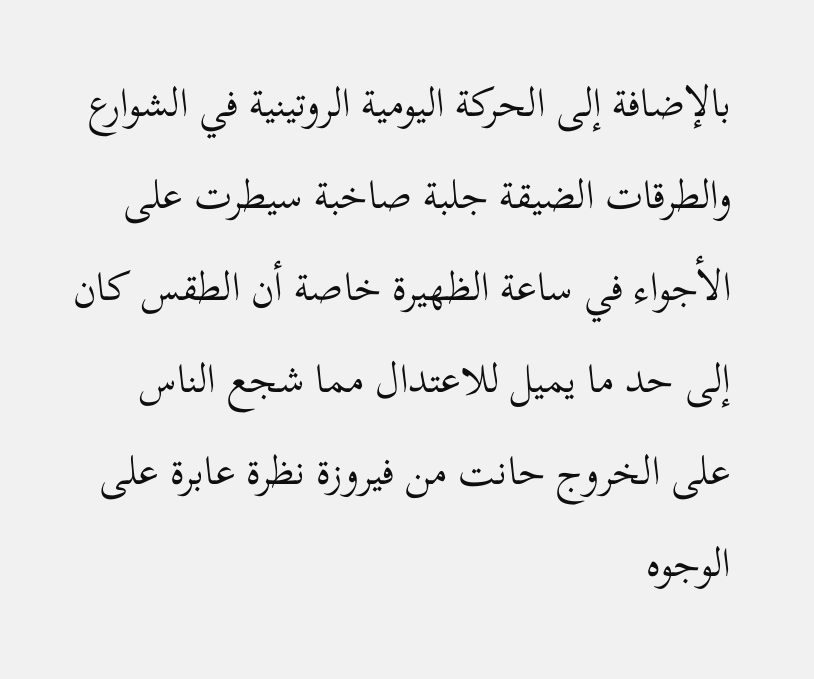بالإضافة إلى الحركة اليومية الروتينية في الشوارع والطرقات الضيقة جلبة صاخبة سيطرت على الأجواء في ساعة الظهيرة خاصة أن الطقس كان إلى حد ما يميل للاعتدال مما شجع الناس على الخروج حانت من فيروزة نظرة عابرة على الوجوه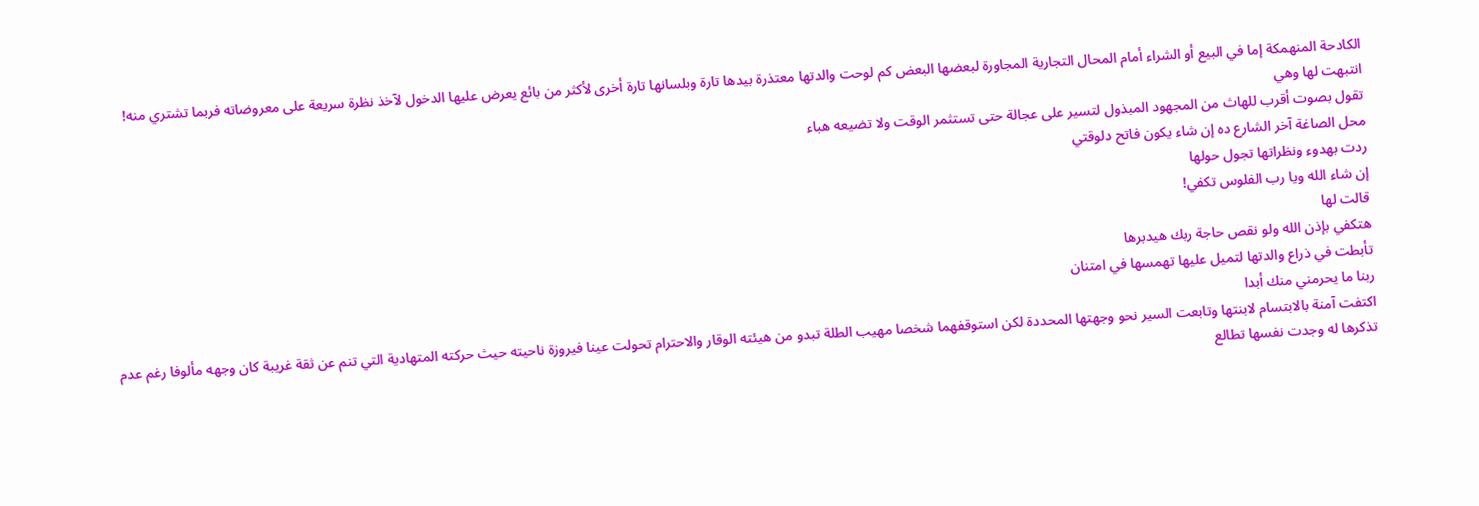الكادحة المنهمكة إما في البيع أو الشراء أمام المحال التجارية المجاورة لبعضها البعض كم لوحت والدتها معتذرة بيدها تارة وبلسانها تارة أخرى لأكثر من بائع يعرض عليها الدخول لآخذ نظرة سريعة على معروضاته فربما تشتري منه! انتبهت لها وهي
تقول بصوت أقرب للهاث من المجهود المبذول لتسير على عجالة حتى تستثمر الوقت ولا تضيعه هباء
محل الصاغة آخر الشارع ده إن شاء يكون فاتح دلوقتي
ردت بهدوء ونظراتها تجول حولها
إن شاء الله ويا رب الفلوس تكفي!
قالت لها
هتكفي بإذن الله ولو نقص حاجة ربك هيدبرها
تأبطت في ذراع والدتها لتميل عليها تهمسها في امتنان
ربنا ما يحرمني منك أبدا
اكتفت آمنة بالابتسام لابنتها وتابعت السير نحو وجهتها المحددة لكن استوقفهما شخصا مهيب الطلة تبدو من هيئته الوقار والاحترام تحولت عينا فيروزة ناحيته حيث حركته المتهادية التي تنم عن ثقة غريبة كان وجهه مألوفا رغم عدم تذكرها له وجدت نفسها تطالع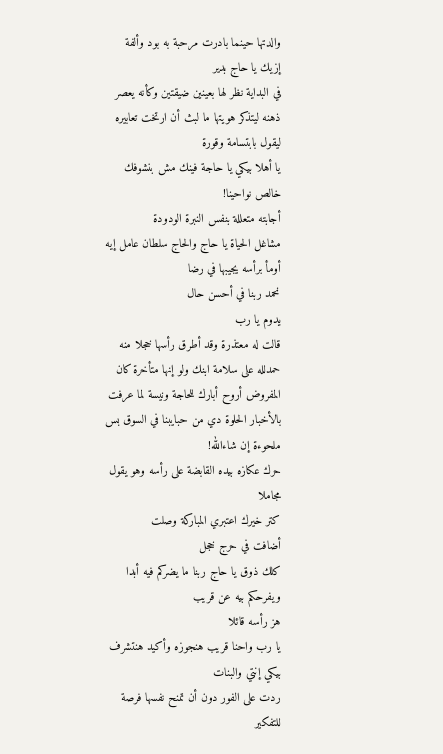والدتها حينما بادرت مرحبة به بود وألفة
إزيك يا حاج بدير
في البداية نظر لها بعينين ضيقتين وكأنه يعصر ذهنه ليتذكر هويتها ما لبث أن ارتخت تعابيره ليقول بابتسامة وقورة
يا أهلا بيكي يا حاجة فينك مش بنشوفك خالص نواحينا!
أجابته متعللة بنفس النبرة الودودة
مشاغل الحياة يا حاج والحاج سلطان عامل إيه
أومأ برأسه يجيبها في رضا
نحمد ربنا في أحسن حال
يدوم يا رب
قالت له معتذرة وقد أطرق رأسها خجلا منه
حمدلله على سلامة ابنك ولو إنها متأخرة كان المفروض أروح أبارك للحاجة ونيسة لما عرفت بالأخبار الحلوة دي من حبايبنا في السوق بس ملحوءة إن شاءالله!
حرك عكازه بيده القابضة على رأسه وهو يقول مجاملا
كتر خيرك اعتبري المباركة وصلت
أضافت في حرج خجل
كلك ذوق يا حاج ربنا ما يضركم فيه أبدا ويفرحكم بيه عن قريب
هز رأسه قائلا
يا رب واحنا قريب هنجوزه وأكيد هنتشرف بيكي إنتي والبنات
ردت على الفور دون أن تمنح نفسها فرصة للتفكير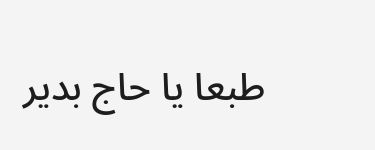طبعا يا حاج بدير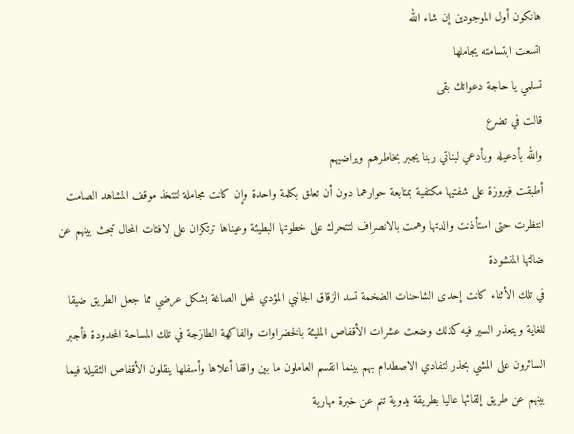هانكون أول الموجودين إن شاء الله
اتسعت ابتسامته يجاملها
تسلمي يا حاجة دعواتك بقى
قالت في تضرع
والله بأدعيله وبأدعي لبناتي ربنا يجبر بخاطرهم ويراضيهم
أطبقت فيروزة على شفتيها مكتفية بمتابعة حوارهما دون أن تعلق بكلمة واحدة وإن كانت مجاملة لتتخذ موقف المشاهد الصامت انتظرت حتى استأذنت والدتها وهمت بالانصراف لتتحرك على خطوتها البطيئة وعيناها ترتكزان على لافتات المحال تبحث بينهم عن ضالتها المنشودة
في تلك الأثناء كانت إحدى الشاحنات الضخمة تسد الزقاق الجانبي المؤدي لمحل الصاغة بشكل عرضي مما جعل الطريق ضيقا للغاية ويتعذر السير فيه كذلك وضعت عشرات الأقفاص المليئة بالخضراوات والفاكهة الطازجة في تلك المساحة المحدودة فأجبر السائرون على المشي بحذر لتفادي الاصطدام بهم بينما انقسم العاملون ما بين واقفا أعلاها وأسفلها ينقلون الأقفاص الثقيلة فيما بينهم عن طريق إلقائها عاليا بطريقة يدوية تنم عن خبرة مهارية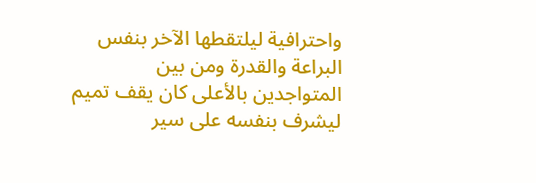واحترافية ليلتقطها الآخر بنفس البراعة والقدرة ومن بين المتواجدين بالأعلى كان يقف تميم ليشرف بنفسه على سير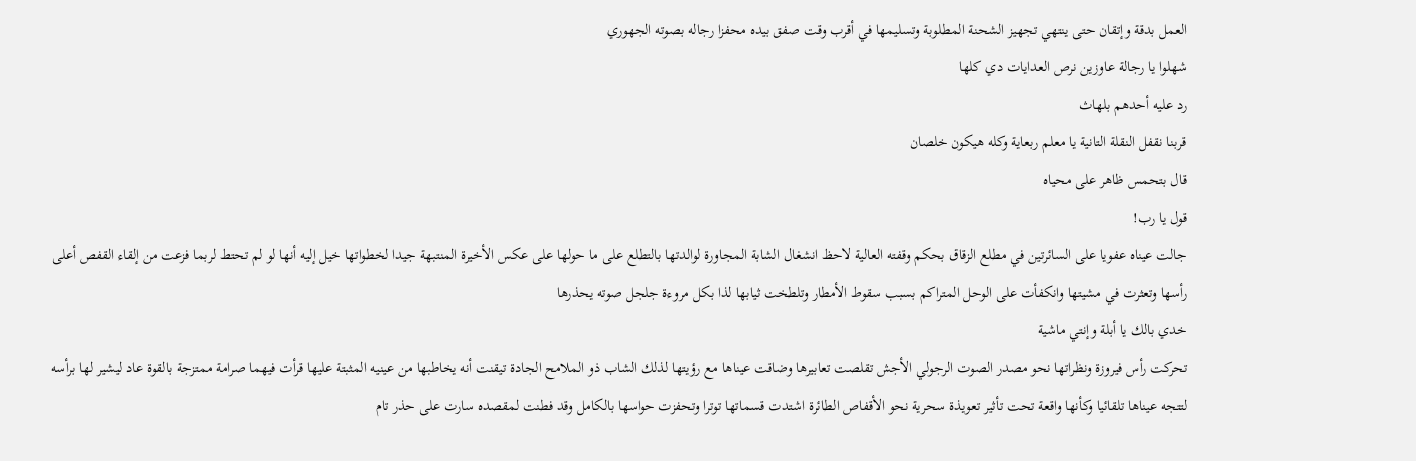العمل بدقة وإتقان حتى ينتهي تجهيز الشحنة المطلوبة وتسليمها في أقرب وقت صفق بيده محفزا رجاله بصوته الجهوري
شهلوا يا رجالة عاوزين نرص العدايات دي كلها
رد عليه أحدهم بلهاث
قربنا نقفل النقلة التانية يا معلم ربعاية وكله هيكون خلصان
قال بتحمس ظاهر على محياه
قول يا رب!
جالت عيناه عفويا على السائرتين في مطلع الزقاق بحكم وقفته العالية لاحظ انشغال الشابة المجاورة لوالدتها بالتطلع على ما حولها على عكس الأخيرة المنتبهة جيدا لخطواتها خيل إليه أنها لو لم تحتط لربما فزعت من إلقاء القفص أعلى رأسها وتعثرت في مشيتها وانكفأت على الوحل المتراكم بسبب سقوط الأمطار وتلطخت ثيابها لذا بكل مروءة جلجل صوته يحذرها
خدي بالك يا أبلة وإنتي ماشية
تحركت رأس فيروزة ونظراتها نحو مصدر الصوت الرجولي الأجش تقلصت تعابيرها وضاقت عيناها مع رؤيتها لذلك الشاب ذو الملامح الجادة تيقنت أنه يخاطبها من عينيه المثبتة عليها قرأت فيهما صرامة ممتزجة بالقوة عاد ليشير لها برأسه لتتجه عيناها تلقائيا وكأنها واقعة تحت تأثير تعويذة سحرية نحو الأقفاص الطائرة اشتدت قسماتها توترا وتحفزت حواسها بالكامل وقد فطنت لمقصده سارت على حذر تام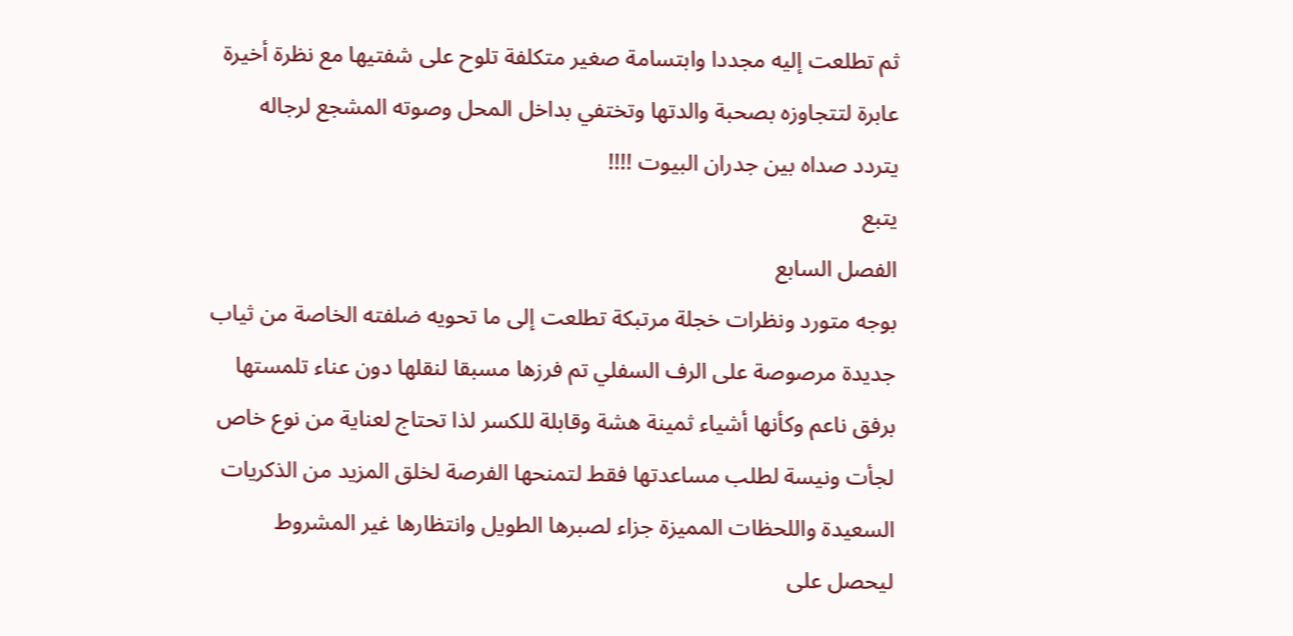ثم تطلعت إليه مجددا وابتسامة صغير متكلفة تلوح على شفتيها مع نظرة أخيرة عابرة لتتجاوزه بصحبة والدتها وتختفي بداخل المحل وصوته المشجع لرجاله يتردد صداه بين جدران البيوت !!!!
يتبع
الفصل السابع
بوجه متورد ونظرات خجلة مرتبكة تطلعت إلى ما تحويه ضلفته الخاصة من ثياب جديدة مرصوصة على الرف السفلي تم فرزها مسبقا لنقلها دون عناء تلمستها برفق ناعم وكأنها أشياء ثمينة هشة وقابلة للكسر لذا تحتاج لعناية من نوع خاص لجأت ونيسة لطلب مساعدتها فقط لتمنحها الفرصة لخلق المزيد من الذكريات السعيدة واللحظات المميزة جزاء لصبرها الطويل وانتظارها غير المشروط ليحصل على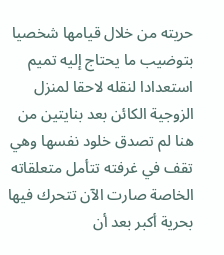حريته من خلال قيامها شخصيا بتوضيب ما يحتاج إليه تميم استعدادا لنقله لاحقا لمنزل الزوجية الكائن بعد بنايتين من هنا لم تصدق خلود نفسها وهي تقف في غرفته تتأمل متعلقاته الخاصة صارت الآن تتحرك فيها بحرية أكبر بعد أن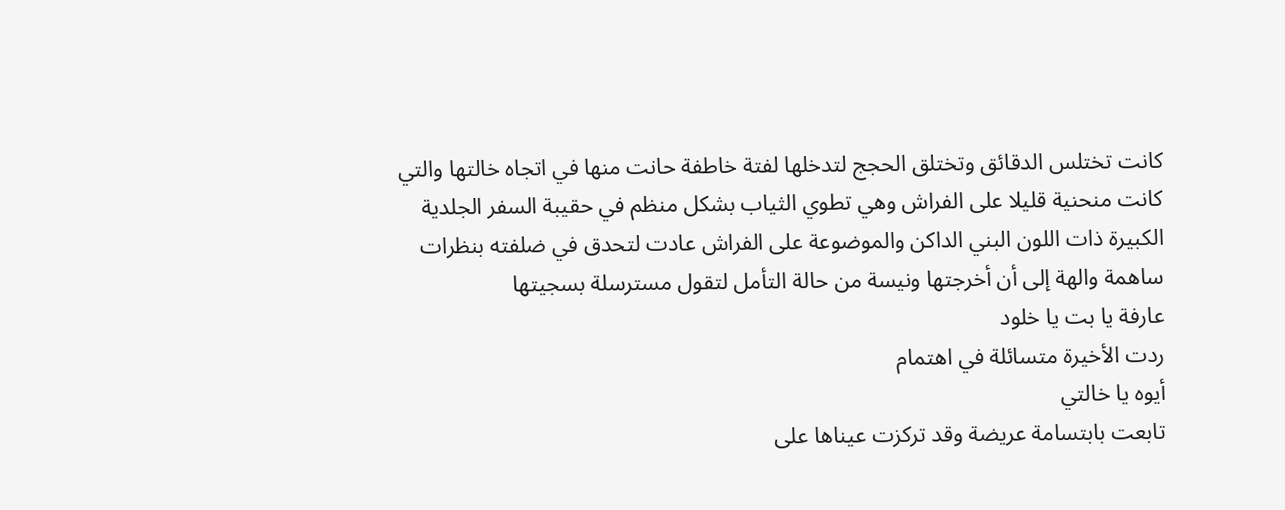كانت تختلس الدقائق وتختلق الحجج لتدخلها لفتة خاطفة حانت منها في اتجاه خالتها والتي كانت منحنية قليلا على الفراش وهي تطوي الثياب بشكل منظم في حقيبة السفر الجلدية الكبيرة ذات اللون البني الداكن والموضوعة على الفراش عادت لتحدق في ضلفته بنظرات ساهمة والهة إلى أن أخرجتها ونيسة من حالة التأمل لتقول مسترسلة بسجيتها
عارفة يا بت يا خلود
ردت الأخيرة متسائلة في اهتمام
أيوه يا خالتي
تابعت بابتسامة عريضة وقد تركزت عيناها على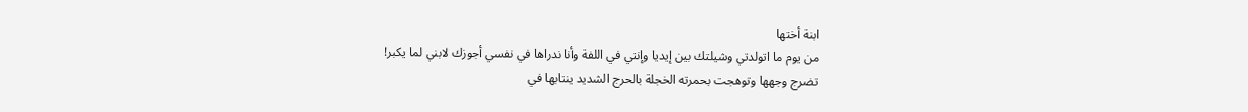ابنة أختها
من يوم ما اتولدتي وشيلتك بين إيديا وإنتي في اللفة وأنا ندراها في نفسي أجوزك لابني لما يكبر!
تضرج وجهها وتوهجت بحمرته الخجلة بالحرج الشديد ينتابها في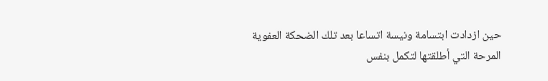حين ازدادت ابتسامة ونيسة اتساعا بعد تلك الضحكة العفوية المرحة التي أطلقتها لتكمل بنفس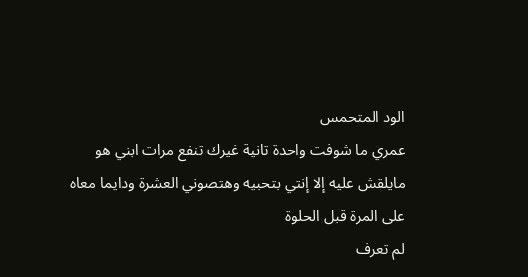الود المتحمس
عمري ما شوفت واحدة تانية غيرك تنفع مرات ابني هو مايلقش عليه إلا إنتي بتحبيه وهتصوني العشرة ودايما معاه على المرة قبل الحلوة
لم تعرف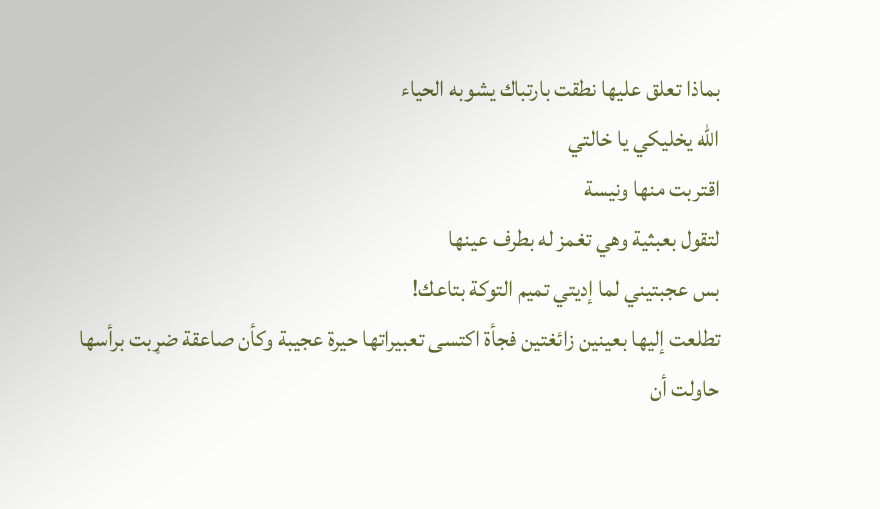بماذا تعلق عليها نطقت بارتباك يشوبه الحياء
الله يخليكي يا خالتي
اقتربت منها ونيسة
لتقول بعبثية وهي تغمز له بطرف عينها
بس عجبتيني لما إديتي تميم التوكة بتاعك!
تطلعت إليها بعينين زائغتين فجأة اكتسى تعبيراتها حيرة عجيبة وكأن صاعقة ضړبت برأسها حاولت أن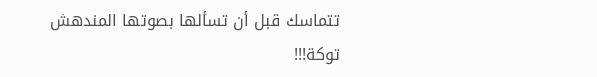تتماسك قبل أن تسألها بصوتها المندهش
توكة!!!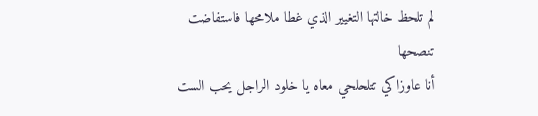لم تلحظ خالتها التغيير الذي غطا ملامحها فاستفاضت تنصحها
أنا عاوزاكي تتلحلحي معاه يا خلود الراجل يحب الست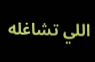اللي تشاغله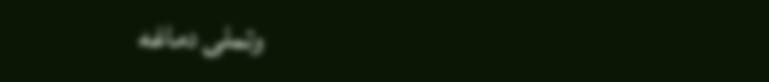وتملى دماغه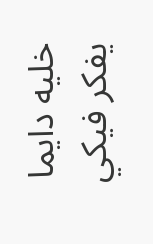خليه دايما يفكر فيكي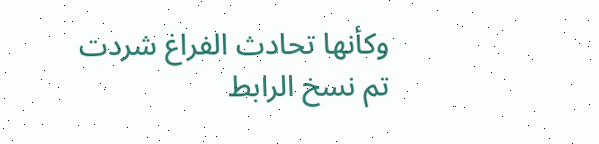وكأنها تحادث الفراغ شردت
تم نسخ الرابط